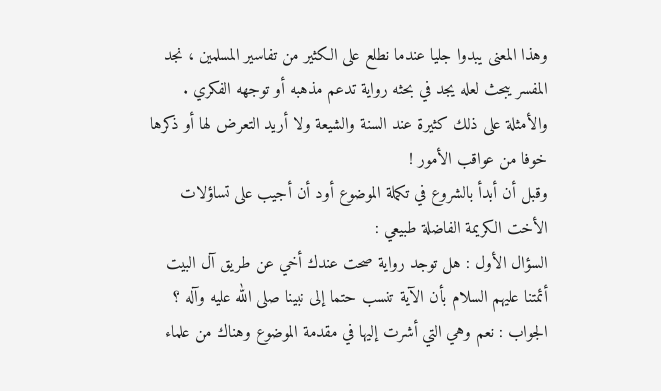وهذا المعنى يبدوا جليا عندما نطلع على الكثير من تفاسير المسلمين ، نجد
المفسر يبحث لعله يجد في بحثه رواية تدعم مذهبه أو توجهه الفكري .
والأمثلة على ذلك كثيرة عند السنة والشيعة ولا أريد التعرض لها أو ذكرها
خوفا من عواقب الأمور !
وقبل أن أبدأ بالشروع في تكملة الموضوع أود أن أجيب على تساؤلات
الأخت الكريمة الفاضلة طبيعي :
السؤال الأول : هل توجد رواية صحت عندك أخي عن طريق آل البيت
أئمتنا عليهم السلام بأن الآية تنسب حتما إلى نبينا صلى الله عليه وآله ؟
الجواب : نعم وهي التي أشرت إليها في مقدمة الموضوع وهناك من علماء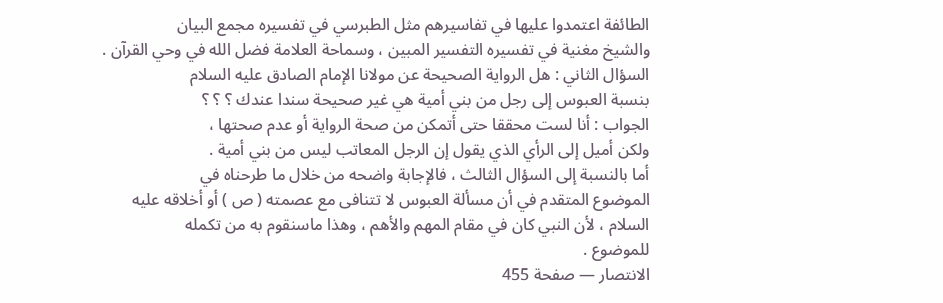الطائفة اعتمدوا عليها في تفاسيرهم مثل الطبرسي في تفسيره مجمع البيان
والشيخ مغنية في تفسيره التفسير المبين ، وسماحة العلامة فضل الله في وحي القرآن .
السؤال الثاني : هل الرواية الصحيحة عن مولانا الإمام الصادق عليه السلام
بنسبة العبوس إلى رجل من بني أمية هي غير صحيحة سندا عندك ؟ ؟ ؟
الجواب : أنا لست محققا حتى أتمكن من صحة الرواية أو عدم صحتها ،
ولكن أميل إلى الرأي الذي يقول إن الرجل المعاتب ليس من بني أمية .
أما بالنسبة إلى السؤال الثالث ، فالإجابة واضحه من خلال ما طرحناه في
الموضوع المتقدم في أن مسألة العبوس لا تتنافى مع عصمته ( ص ) أو أخلاقه عليه
السلام ، لأن النبي كان في مقام المهم والأهم ، وهذا ماسنقوم به من تكمله
للموضوع .
الانتصار — صفحة 455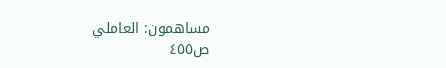مساهمون: العاملي
ص٤٥٥